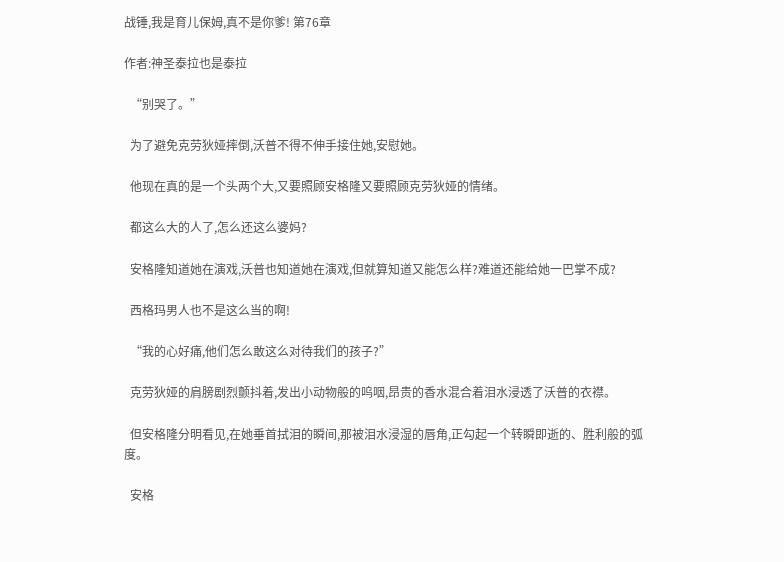战锤,我是育儿保姆,真不是你爹! 第76章

作者:神圣泰拉也是泰拉

  “别哭了。”

  为了避免克劳狄娅摔倒,沃普不得不伸手接住她,安慰她。

  他现在真的是一个头两个大,又要照顾安格隆又要照顾克劳狄娅的情绪。

  都这么大的人了,怎么还这么婆妈?

  安格隆知道她在演戏,沃普也知道她在演戏,但就算知道又能怎么样?难道还能给她一巴掌不成?

  西格玛男人也不是这么当的啊!

  “我的心好痛,他们怎么敢这么对待我们的孩子?”

  克劳狄娅的肩膀剧烈颤抖着,发出小动物般的呜咽,昂贵的香水混合着泪水浸透了沃普的衣襟。

  但安格隆分明看见,在她垂首拭泪的瞬间,那被泪水浸湿的唇角,正勾起一个转瞬即逝的、胜利般的弧度。

  安格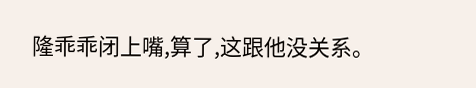隆乖乖闭上嘴,算了,这跟他没关系。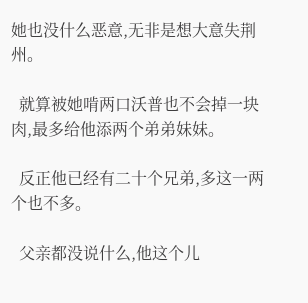她也没什么恶意,无非是想大意失荆州。

  就算被她啃两口沃普也不会掉一块肉,最多给他添两个弟弟妹妹。

  反正他已经有二十个兄弟,多这一两个也不多。

  父亲都没说什么,他这个儿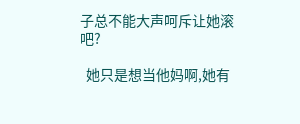子总不能大声呵斥让她滚吧?

  她只是想当他妈啊,她有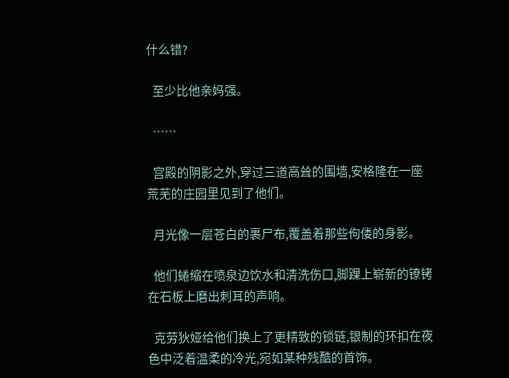什么错?

  至少比他亲妈强。

  ……

  宫殿的阴影之外,穿过三道高耸的围墙,安格隆在一座荒芜的庄园里见到了他们。

  月光像一层苍白的裹尸布,覆盖着那些佝偻的身影。

  他们蜷缩在喷泉边饮水和清洗伤口,脚踝上崭新的镣铐在石板上磨出刺耳的声响。

  克劳狄娅给他们换上了更精致的锁链,银制的环扣在夜色中泛着温柔的冷光,宛如某种残酷的首饰。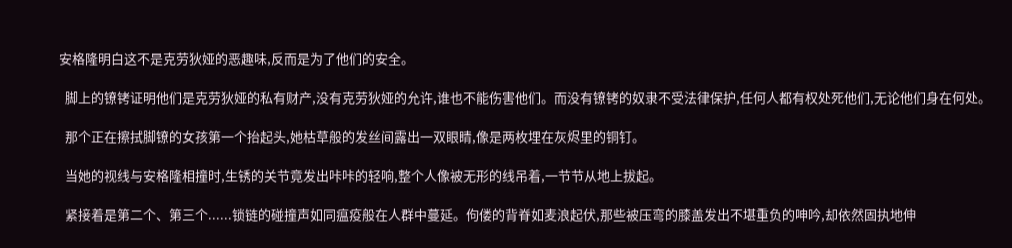安格隆明白这不是克劳狄娅的恶趣味,反而是为了他们的安全。

  脚上的镣铐证明他们是克劳狄娅的私有财产,没有克劳狄娅的允许,谁也不能伤害他们。而没有镣铐的奴隶不受法律保护,任何人都有权处死他们,无论他们身在何处。

  那个正在擦拭脚镣的女孩第一个抬起头,她枯草般的发丝间露出一双眼睛,像是两枚埋在灰烬里的铜钉。

  当她的视线与安格隆相撞时,生锈的关节竟发出咔咔的轻响,整个人像被无形的线吊着,一节节从地上拔起。

  紧接着是第二个、第三个......锁链的碰撞声如同瘟疫般在人群中蔓延。佝偻的背脊如麦浪起伏,那些被压弯的膝盖发出不堪重负的呻吟,却依然固执地伸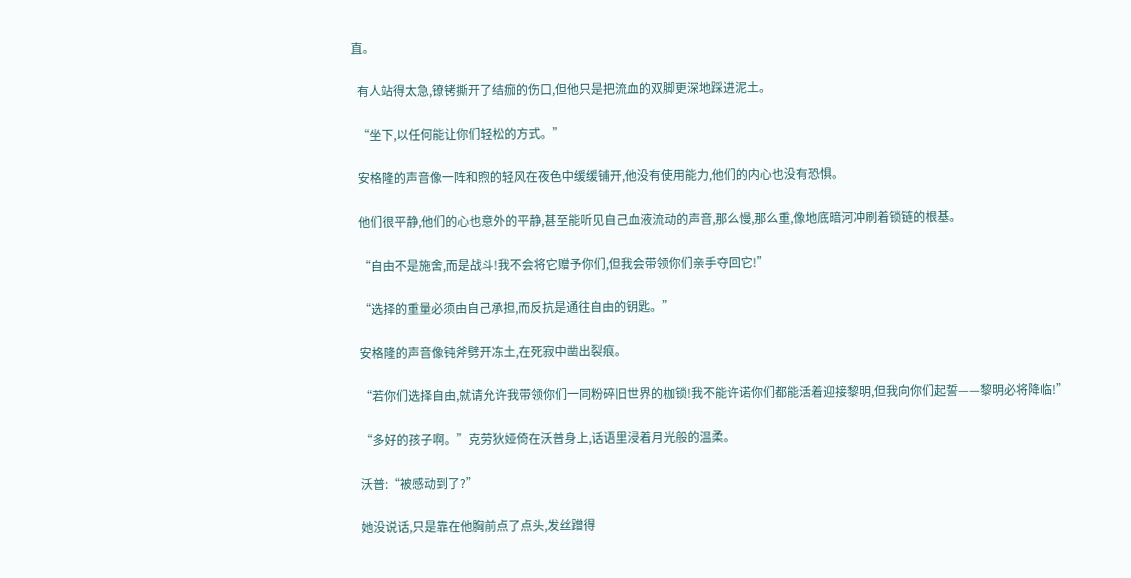直。

  有人站得太急,镣铐撕开了结痂的伤口,但他只是把流血的双脚更深地踩进泥土。

  “坐下,以任何能让你们轻松的方式。”

  安格隆的声音像一阵和煦的轻风在夜色中缓缓铺开,他没有使用能力,他们的内心也没有恐惧。

  他们很平静,他们的心也意外的平静,甚至能听见自己血液流动的声音,那么慢,那么重,像地底暗河冲刷着锁链的根基。

  “自由不是施舍,而是战斗!我不会将它赠予你们,但我会带领你们亲手夺回它!”

  “选择的重量必须由自己承担,而反抗是通往自由的钥匙。”

  安格隆的声音像钝斧劈开冻土,在死寂中凿出裂痕。

  “若你们选择自由,就请允许我带领你们一同粉碎旧世界的枷锁!我不能许诺你们都能活着迎接黎明,但我向你们起誓——黎明必将降临!”

  “多好的孩子啊。”克劳狄娅倚在沃普身上,话语里浸着月光般的温柔。

  沃普:“被感动到了?”

  她没说话,只是靠在他胸前点了点头,发丝蹭得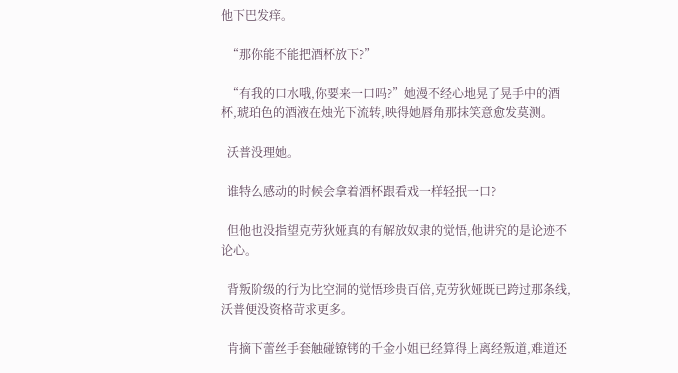他下巴发痒。

  “那你能不能把酒杯放下?”

  “有我的口水哦,你要来一口吗?”她漫不经心地晃了晃手中的酒杯,琥珀色的酒液在烛光下流转,映得她唇角那抹笑意愈发莫测。

  沃普没理她。

  谁特么感动的时候会拿着酒杯跟看戏一样轻抿一口?

  但他也没指望克劳狄娅真的有解放奴隶的觉悟,他讲究的是论迹不论心。

  背叛阶级的行为比空洞的觉悟珍贵百倍,克劳狄娅既已跨过那条线,沃普便没资格苛求更多。

  肯摘下蕾丝手套触碰镣铐的千金小姐已经算得上离经叛道,难道还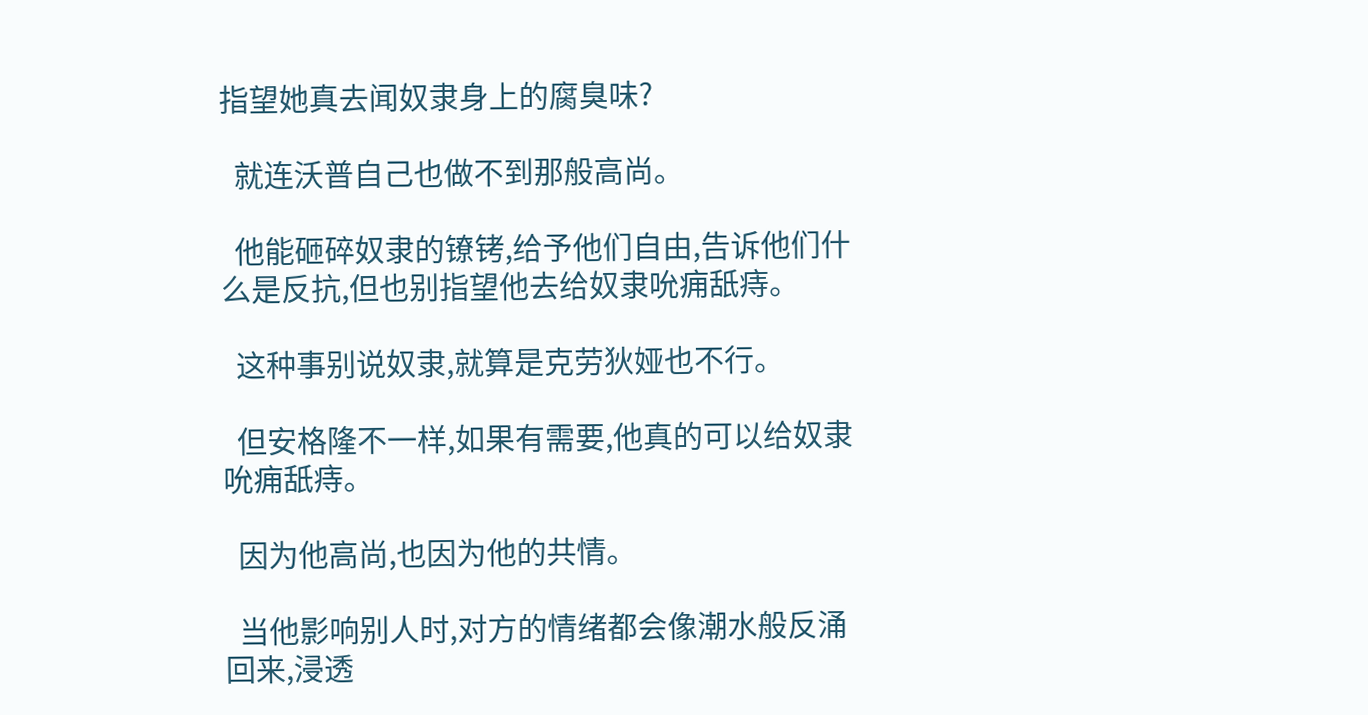指望她真去闻奴隶身上的腐臭味?

  就连沃普自己也做不到那般高尚。

  他能砸碎奴隶的镣铐,给予他们自由,告诉他们什么是反抗,但也别指望他去给奴隶吮痈舐痔。

  这种事别说奴隶,就算是克劳狄娅也不行。

  但安格隆不一样,如果有需要,他真的可以给奴隶吮痈舐痔。

  因为他高尚,也因为他的共情。

  当他影响别人时,对方的情绪都会像潮水般反涌回来,浸透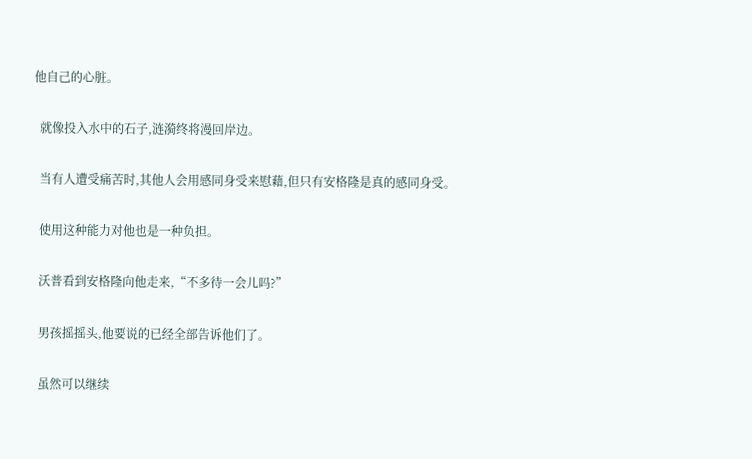他自己的心脏。

  就像投入水中的石子,涟漪终将漫回岸边。

  当有人遭受痛苦时,其他人会用感同身受来慰藉,但只有安格隆是真的感同身受。

  使用这种能力对他也是一种负担。

  沃普看到安格隆向他走来,“不多待一会儿吗?”

  男孩摇摇头,他要说的已经全部告诉他们了。

  虽然可以继续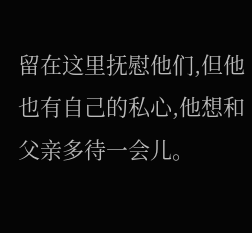留在这里抚慰他们,但他也有自己的私心,他想和父亲多待一会儿。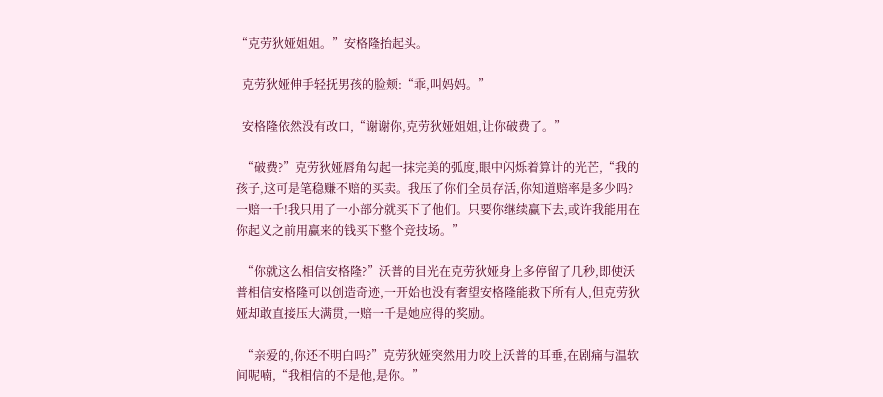“克劳狄娅姐姐。”安格隆抬起头。

  克劳狄娅伸手轻抚男孩的脸颊:“乖,叫妈妈。”

  安格隆依然没有改口,“谢谢你,克劳狄娅姐姐,让你破费了。”

  “破费?”克劳狄娅唇角勾起一抹完美的弧度,眼中闪烁着算计的光芒,“我的孩子,这可是笔稳赚不赔的买卖。我压了你们全员存活,你知道赔率是多少吗?一赔一千!我只用了一小部分就买下了他们。只要你继续赢下去,或许我能用在你起义之前用赢来的钱买下整个竞技场。”

  “你就这么相信安格隆?”沃普的目光在克劳狄娅身上多停留了几秒,即使沃普相信安格隆可以创造奇迹,一开始也没有奢望安格隆能救下所有人,但克劳狄娅却敢直接压大满贯,一赔一千是她应得的奖励。

  “亲爱的,你还不明白吗?”克劳狄娅突然用力咬上沃普的耳垂,在剧痛与温软间呢喃,“我相信的不是他,是你。”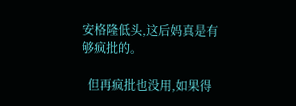安格隆低头,这后妈真是有够疯批的。

  但再疯批也没用,如果得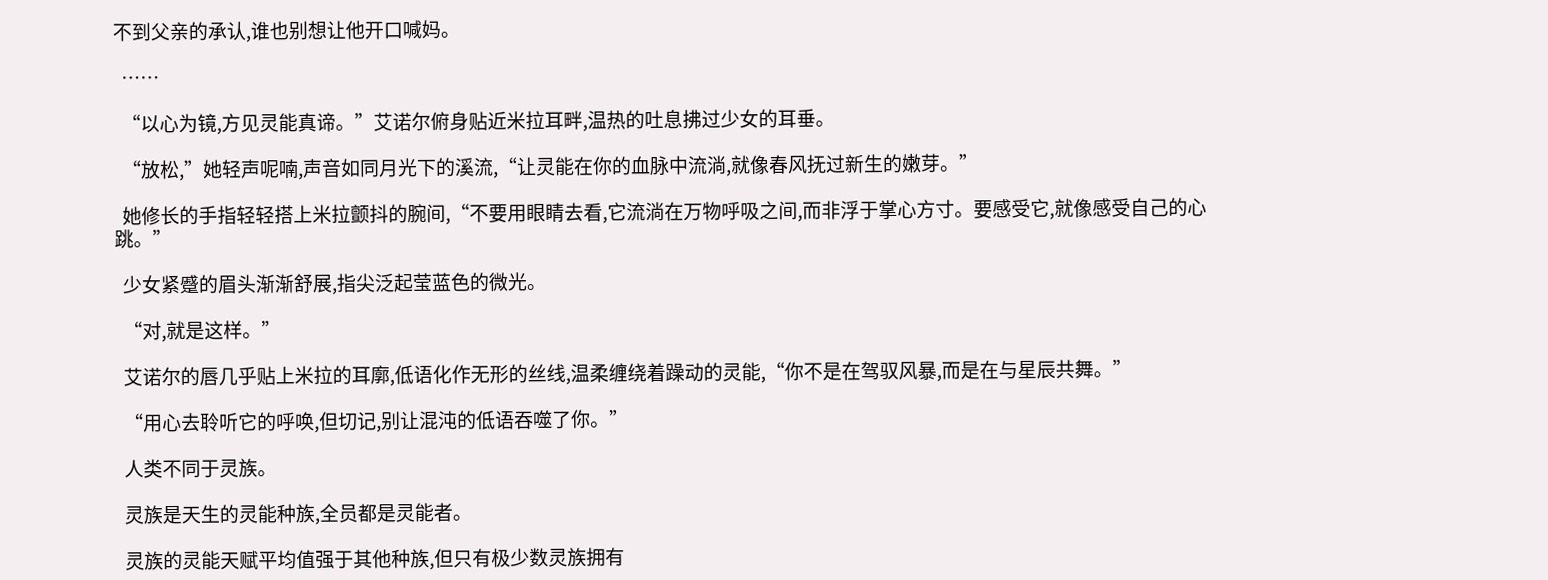不到父亲的承认,谁也别想让他开口喊妈。

  ……

  “以心为镜,方见灵能真谛。”艾诺尔俯身贴近米拉耳畔,温热的吐息拂过少女的耳垂。

  “放松,”她轻声呢喃,声音如同月光下的溪流,“让灵能在你的血脉中流淌,就像春风抚过新生的嫩芽。”

  她修长的手指轻轻搭上米拉颤抖的腕间,“不要用眼睛去看,它流淌在万物呼吸之间,而非浮于掌心方寸。要感受它,就像感受自己的心跳。”

  少女紧蹙的眉头渐渐舒展,指尖泛起莹蓝色的微光。

  “对,就是这样。”

  艾诺尔的唇几乎贴上米拉的耳廓,低语化作无形的丝线,温柔缠绕着躁动的灵能,“你不是在驾驭风暴,而是在与星辰共舞。”

  “用心去聆听它的呼唤,但切记,别让混沌的低语吞噬了你。”

  人类不同于灵族。

  灵族是天生的灵能种族,全员都是灵能者。

  灵族的灵能天赋平均值强于其他种族,但只有极少数灵族拥有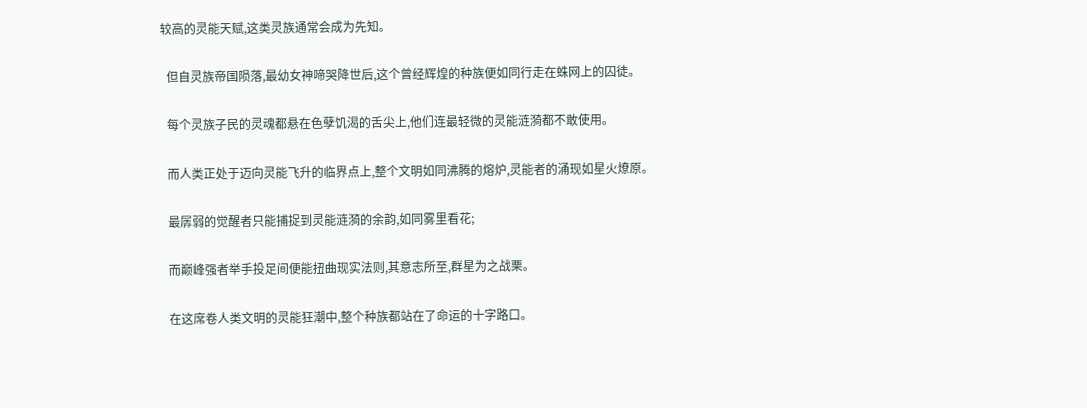较高的灵能天赋,这类灵族通常会成为先知。

  但自灵族帝国陨落,最幼女神啼哭降世后,这个曾经辉煌的种族便如同行走在蛛网上的囚徒。

  每个灵族子民的灵魂都悬在色孽饥渴的舌尖上,他们连最轻微的灵能涟漪都不敢使用。

  而人类正处于迈向灵能飞升的临界点上,整个文明如同沸腾的熔炉,灵能者的涌现如星火燎原。

  最孱弱的觉醒者只能捕捉到灵能涟漪的余韵,如同雾里看花;

  而巅峰强者举手投足间便能扭曲现实法则,其意志所至,群星为之战栗。

  在这席卷人类文明的灵能狂潮中,整个种族都站在了命运的十字路口。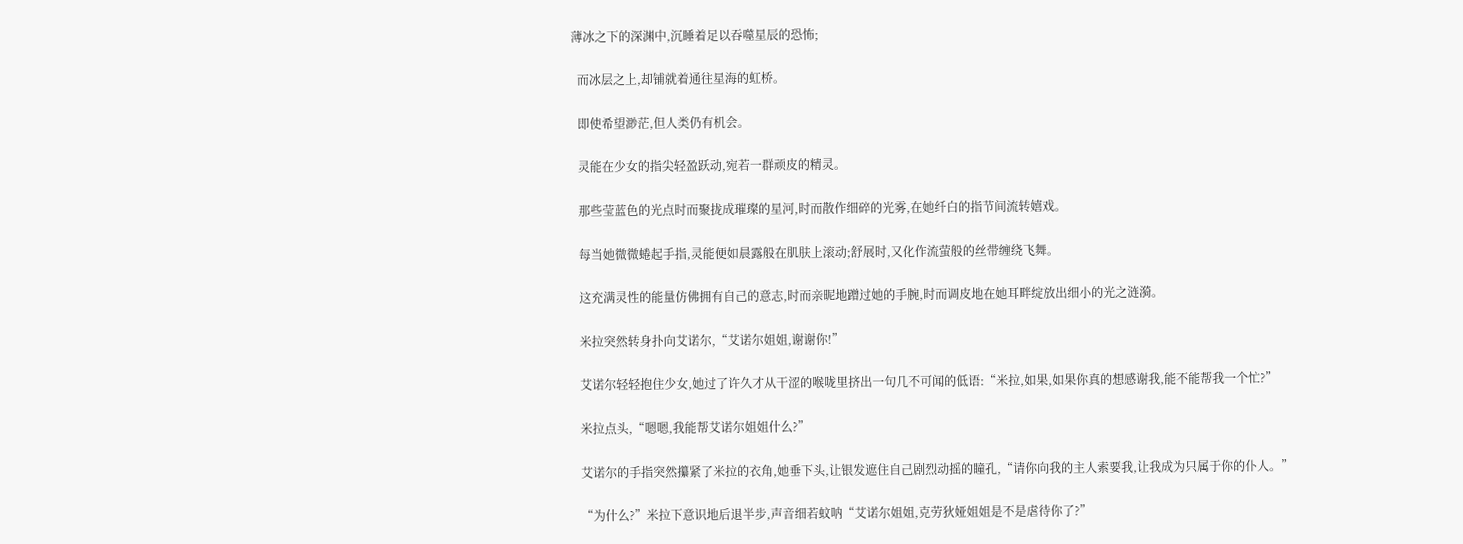薄冰之下的深渊中,沉睡着足以吞噬星辰的恐怖;

  而冰层之上,却铺就着通往星海的虹桥。

  即使希望渺茫,但人类仍有机会。

  灵能在少女的指尖轻盈跃动,宛若一群顽皮的精灵。

  那些莹蓝色的光点时而聚拢成璀璨的星河,时而散作细碎的光雾,在她纤白的指节间流转嬉戏。

  每当她微微蜷起手指,灵能便如晨露般在肌肤上滚动;舒展时,又化作流萤般的丝带缠绕飞舞。

  这充满灵性的能量仿佛拥有自己的意志,时而亲昵地蹭过她的手腕,时而调皮地在她耳畔绽放出细小的光之涟漪。

  米拉突然转身扑向艾诺尔,“艾诺尔姐姐,谢谢你!”

  艾诺尔轻轻抱住少女,她过了许久才从干涩的喉咙里挤出一句几不可闻的低语:“米拉,如果,如果你真的想感谢我,能不能帮我一个忙?”

  米拉点头,“嗯嗯,我能帮艾诺尔姐姐什么?”

  艾诺尔的手指突然攥紧了米拉的衣角,她垂下头,让银发遮住自己剧烈动摇的瞳孔,“请你向我的主人索要我,让我成为只属于你的仆人。”

  “为什么?”米拉下意识地后退半步,声音细若蚊呐“艾诺尔姐姐,克劳狄娅姐姐是不是虐待你了?”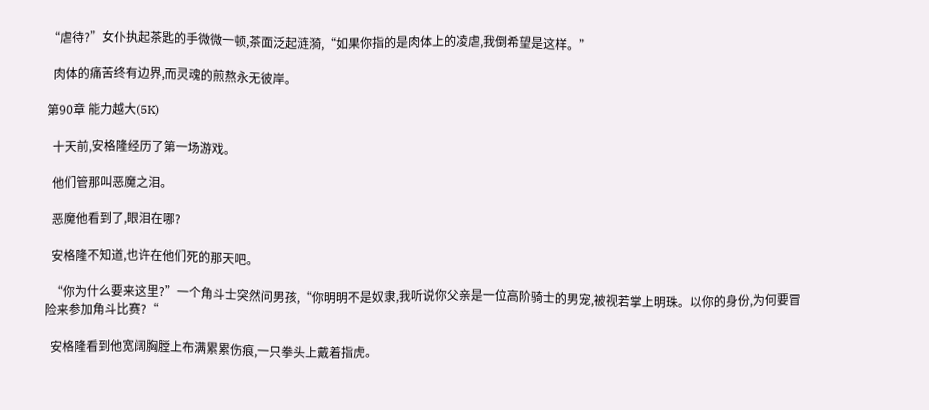“虐待?”女仆执起茶匙的手微微一顿,茶面泛起涟漪,“如果你指的是肉体上的凌虐,我倒希望是这样。”

  肉体的痛苦终有边界,而灵魂的煎熬永无彼岸。

第90章 能力越大(5K)

  十天前,安格隆经历了第一场游戏。

  他们管那叫恶魔之泪。

  恶魔他看到了,眼泪在哪?

  安格隆不知道,也许在他们死的那天吧。

  “你为什么要来这里?”一个角斗士突然问男孩,“你明明不是奴隶,我听说你父亲是一位高阶骑士的男宠,被视若掌上明珠。以你的身份,为何要冒险来参加角斗比赛?“

  安格隆看到他宽阔胸膛上布满累累伤痕,一只拳头上戴着指虎。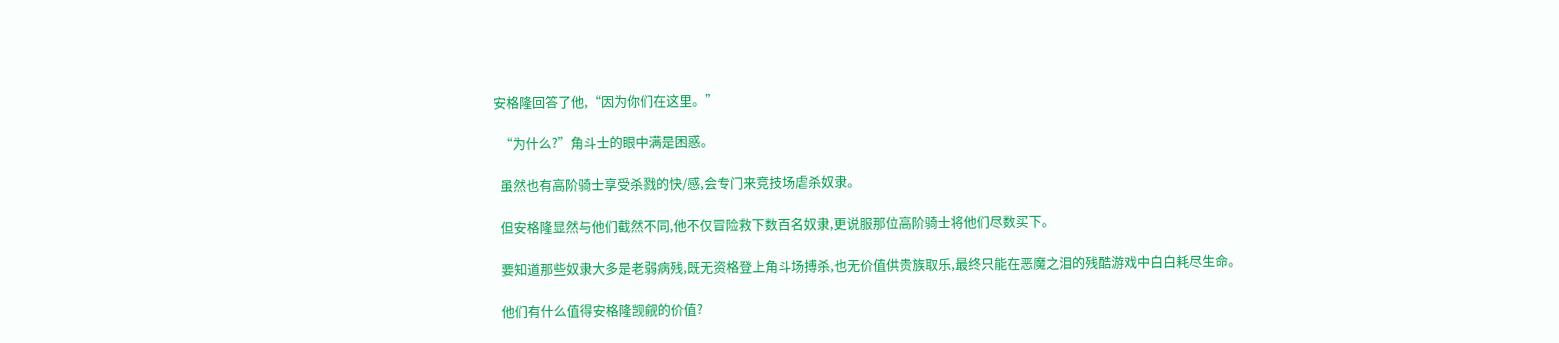安格隆回答了他,“因为你们在这里。”

  “为什么?”角斗士的眼中满是困惑。

  虽然也有高阶骑士享受杀戮的快/感,会专门来竞技场虐杀奴隶。

  但安格隆显然与他们截然不同,他不仅冒险救下数百名奴隶,更说服那位高阶骑士将他们尽数买下。

  要知道那些奴隶大多是老弱病残,既无资格登上角斗场搏杀,也无价值供贵族取乐,最终只能在恶魔之泪的残酷游戏中白白耗尽生命。

  他们有什么值得安格隆觊觎的价值?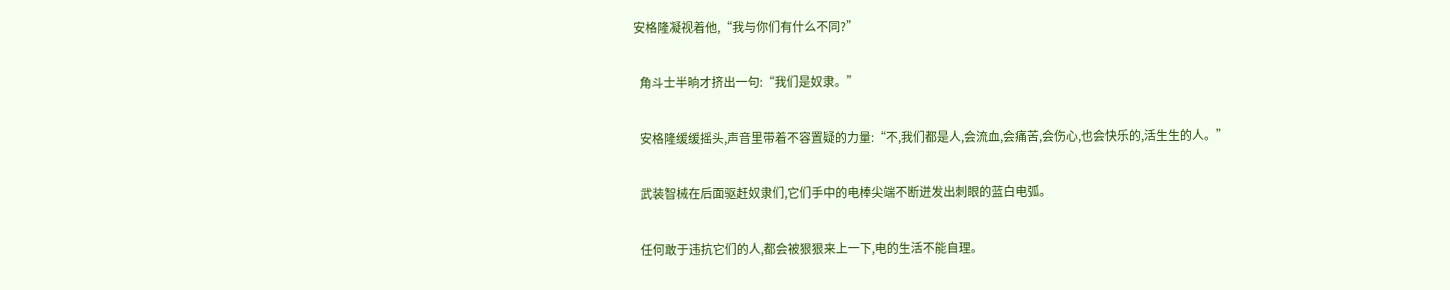安格隆凝视着他,“我与你们有什么不同?”

  角斗士半晌才挤出一句:“我们是奴隶。”

  安格隆缓缓摇头,声音里带着不容置疑的力量:“不,我们都是人,会流血,会痛苦,会伤心,也会快乐的,活生生的人。”

  武装智械在后面驱赶奴隶们,它们手中的电棒尖端不断迸发出刺眼的蓝白电弧。

  任何敢于违抗它们的人,都会被狠狠来上一下,电的生活不能自理。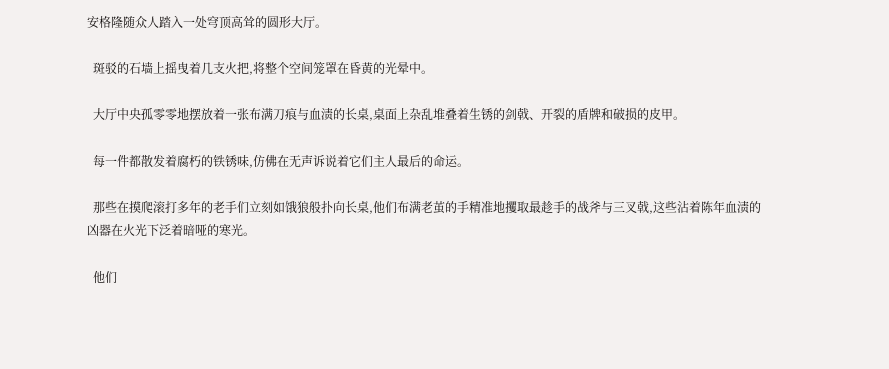安格隆随众人踏入一处穹顶高耸的圆形大厅。

  斑驳的石墙上摇曳着几支火把,将整个空间笼罩在昏黄的光晕中。

  大厅中央孤零零地摆放着一张布满刀痕与血渍的长桌,桌面上杂乱堆叠着生锈的剑戟、开裂的盾牌和破损的皮甲。

  每一件都散发着腐朽的铁锈味,仿佛在无声诉说着它们主人最后的命运。

  那些在摸爬滚打多年的老手们立刻如饿狼般扑向长桌,他们布满老茧的手精准地攫取最趁手的战斧与三叉戟,这些沾着陈年血渍的凶器在火光下泛着暗哑的寒光。

  他们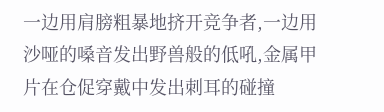一边用肩膀粗暴地挤开竞争者,一边用沙哑的嗓音发出野兽般的低吼,金属甲片在仓促穿戴中发出刺耳的碰撞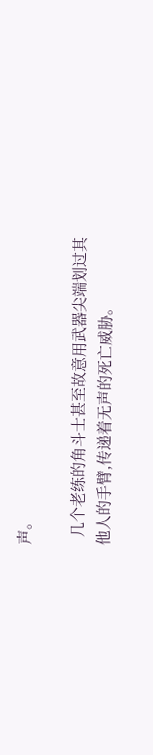声。

  几个老练的角斗士甚至故意用武器尖端划过其他人的手臂,传递着无声的死亡威胁。